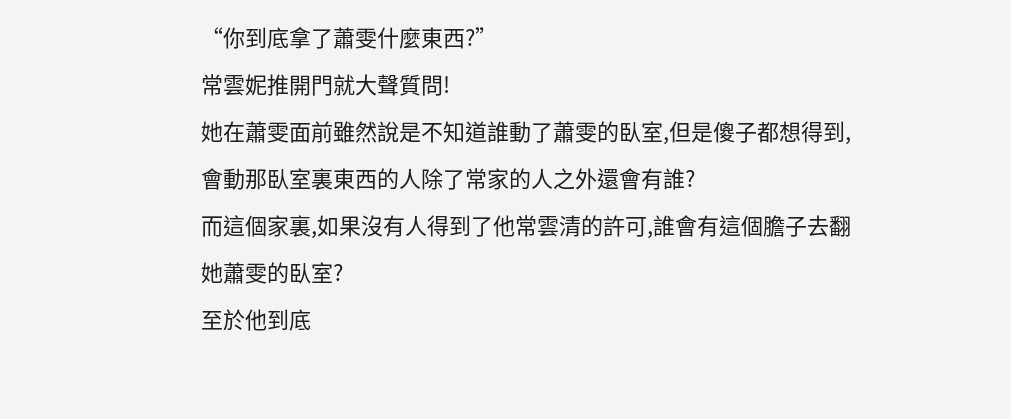“你到底拿了蕭雯什麼東西?”
常雲妮推開門就大聲質問!
她在蕭雯面前雖然說是不知道誰動了蕭雯的臥室,但是傻子都想得到,會動那臥室裏東西的人除了常家的人之外還會有誰?
而這個家裏,如果沒有人得到了他常雲清的許可,誰會有這個膽子去翻她蕭雯的臥室?
至於他到底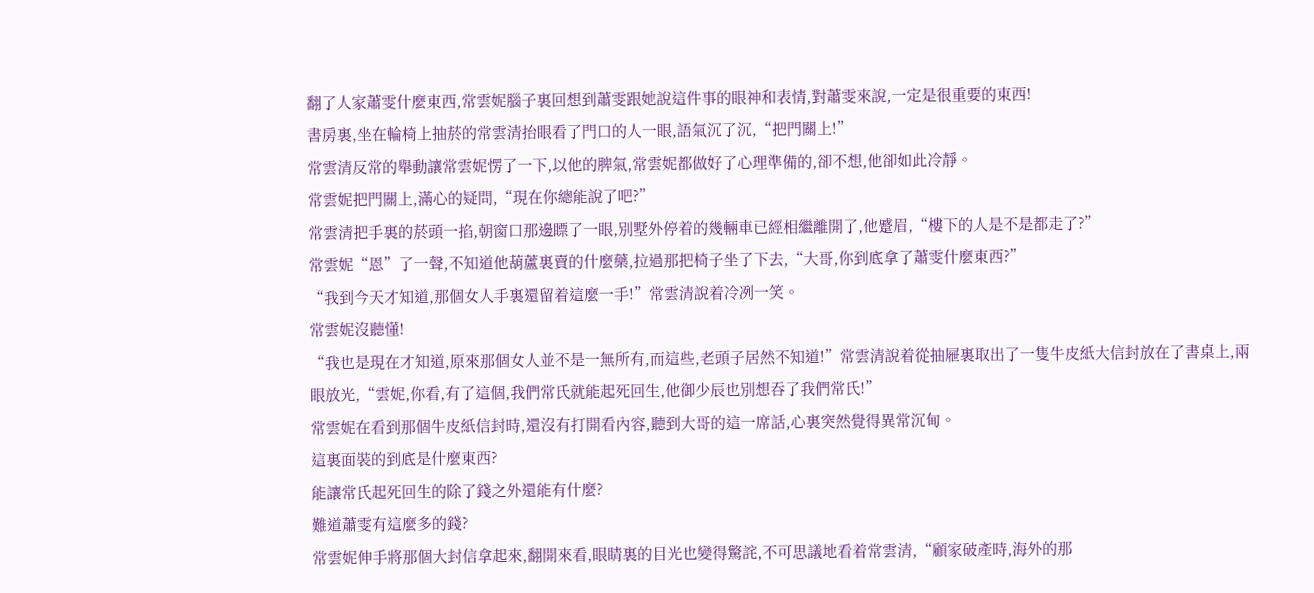翻了人家蕭雯什麼東西,常雲妮腦子裏回想到蕭雯跟她說這件事的眼神和表情,對蕭雯來說,一定是很重要的東西!
書房裏,坐在輪椅上抽菸的常雲清抬眼看了門口的人一眼,語氣沉了沉,“把門關上!”
常雲清反常的舉動讓常雲妮愣了一下,以他的脾氣,常雲妮都做好了心理準備的,卻不想,他卻如此冷靜。
常雲妮把門關上,滿心的疑問,“現在你總能說了吧?”
常雲清把手裏的菸頭一掐,朝窗口那邊瞟了一眼,別墅外停着的幾輛車已經相繼離開了,他蹙眉,“樓下的人是不是都走了?”
常雲妮“恩”了一聲,不知道他葫蘆裏賣的什麼藥,拉過那把椅子坐了下去,“大哥,你到底拿了蕭雯什麼東西?”
“我到今天才知道,那個女人手裏還留着這麼一手!”常雲清說着冷冽一笑。
常雲妮沒聽懂!
“我也是現在才知道,原來那個女人並不是一無所有,而這些,老頭子居然不知道!”常雲清說着從抽屜裏取出了一隻牛皮紙大信封放在了書桌上,兩眼放光,“雲妮,你看,有了這個,我們常氏就能起死回生,他御少辰也別想吞了我們常氏!”
常雲妮在看到那個牛皮紙信封時,還沒有打開看內容,聽到大哥的這一席話,心裏突然覺得異常沉甸。
這裏面裝的到底是什麼東西?
能讓常氏起死回生的除了錢之外還能有什麼?
難道蕭雯有這麼多的錢?
常雲妮伸手將那個大封信拿起來,翻開來看,眼睛裏的目光也變得驚詫,不可思議地看着常雲清,“顧家破產時,海外的那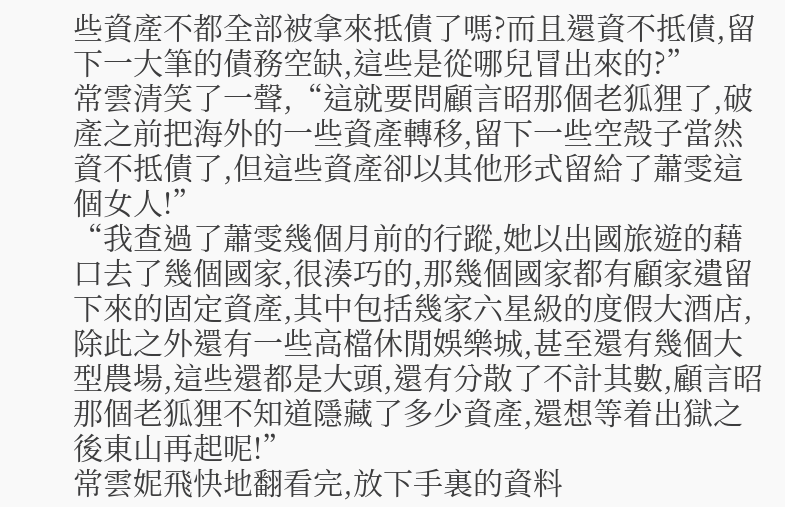些資產不都全部被拿來抵債了嗎?而且還資不抵債,留下一大筆的債務空缺,這些是從哪兒冒出來的?”
常雲清笑了一聲,“這就要問顧言昭那個老狐狸了,破產之前把海外的一些資產轉移,留下一些空殼子當然資不抵債了,但這些資產卻以其他形式留給了蕭雯這個女人!”
“我查過了蕭雯幾個月前的行蹤,她以出國旅遊的藉口去了幾個國家,很湊巧的,那幾個國家都有顧家遺留下來的固定資產,其中包括幾家六星級的度假大酒店,除此之外還有一些高檔休閒娛樂城,甚至還有幾個大型農場,這些還都是大頭,還有分散了不計其數,顧言昭那個老狐狸不知道隱藏了多少資產,還想等着出獄之後東山再起呢!”
常雲妮飛快地翻看完,放下手裏的資料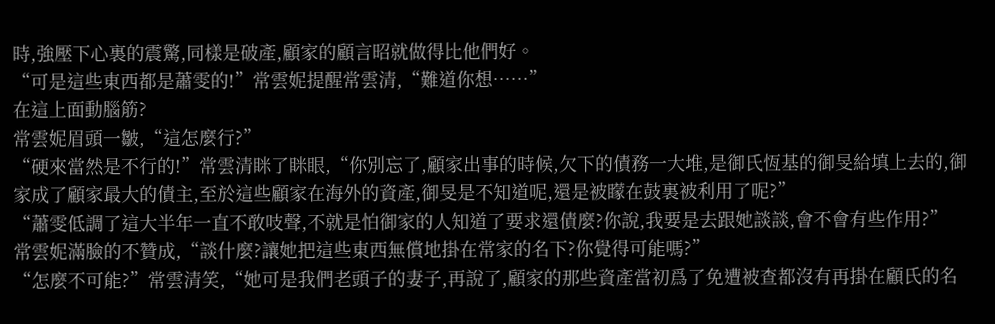時,強壓下心裏的震驚,同樣是破產,顧家的顧言昭就做得比他們好。
“可是這些東西都是蕭雯的!”常雲妮提醒常雲清,“難道你想……”
在這上面動腦筋?
常雲妮眉頭一皺,“這怎麼行?”
“硬來當然是不行的!”常雲清眯了眯眼,“你別忘了,顧家出事的時候,欠下的債務一大堆,是御氏恆基的御旻給填上去的,御家成了顧家最大的債主,至於這些顧家在海外的資產,御旻是不知道呢,還是被矇在鼓裏被利用了呢?”
“蕭雯低調了這大半年一直不敢吱聲,不就是怕御家的人知道了要求還債麼?你說,我要是去跟她談談,會不會有些作用?”
常雲妮滿臉的不贊成,“談什麼?讓她把這些東西無償地掛在常家的名下?你覺得可能嗎?”
“怎麼不可能?”常雲清笑,“她可是我們老頭子的妻子,再說了,顧家的那些資產當初爲了免遭被查都沒有再掛在顧氏的名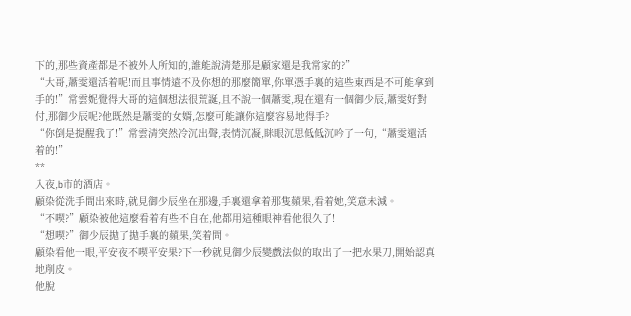下的,那些資產都是不被外人所知的,誰能說清楚那是顧家還是我常家的?”
“大哥,蕭雯還活着呢!而且事情遠不及你想的那麼簡單,你單憑手裏的這些東西是不可能拿到手的!”常雲妮覺得大哥的這個想法很荒誕,且不說一個蕭雯,現在還有一個御少辰,蕭雯好對付,那御少辰呢?他既然是蕭雯的女婿,怎麼可能讓你這麼容易地得手?
“你倒是提醒我了!”常雲清突然冷沉出聲,表情沉凝,眯眼沉思低低沉吟了一句,“蕭雯還活着的!”
**
入夜,b市的酒店。
顧染從洗手間出來時,就見御少辰坐在那邊,手裏還拿着那隻蘋果,看着她,笑意未減。
“不喫?”顧染被他這麼看着有些不自在,他都用這種眼神看他很久了!
“想喫?”御少辰拋了拋手裏的蘋果,笑着問。
顧染看他一眼,平安夜不喫平安果?下一秒就見御少辰變戲法似的取出了一把水果刀,開始認真地削皮。
他脫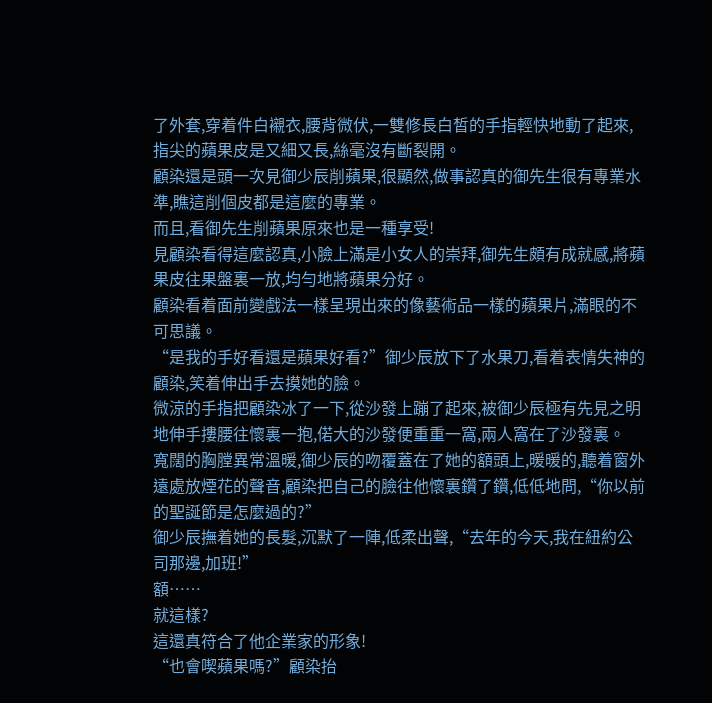了外套,穿着件白襯衣,腰背微伏,一雙修長白皙的手指輕快地動了起來,指尖的蘋果皮是又細又長,絲毫沒有斷裂開。
顧染還是頭一次見御少辰削蘋果,很顯然,做事認真的御先生很有專業水準,瞧這削個皮都是這麼的專業。
而且,看御先生削蘋果原來也是一種享受!
見顧染看得這麼認真,小臉上滿是小女人的崇拜,御先生頗有成就感,將蘋果皮往果盤裏一放,均勻地將蘋果分好。
顧染看着面前變戲法一樣呈現出來的像藝術品一樣的蘋果片,滿眼的不可思議。
“是我的手好看還是蘋果好看?”御少辰放下了水果刀,看着表情失神的顧染,笑着伸出手去摸她的臉。
微涼的手指把顧染冰了一下,從沙發上蹦了起來,被御少辰極有先見之明地伸手摟腰往懷裏一抱,偌大的沙發便重重一窩,兩人窩在了沙發裏。
寬闊的胸膛異常溫暖,御少辰的吻覆蓋在了她的額頭上,暖暖的,聽着窗外遠處放煙花的聲音,顧染把自己的臉往他懷裏鑽了鑽,低低地問,“你以前的聖誕節是怎麼過的?”
御少辰撫着她的長髮,沉默了一陣,低柔出聲,“去年的今天,我在紐約公司那邊,加班!”
額……
就這樣?
這還真符合了他企業家的形象!
“也會喫蘋果嗎?”顧染抬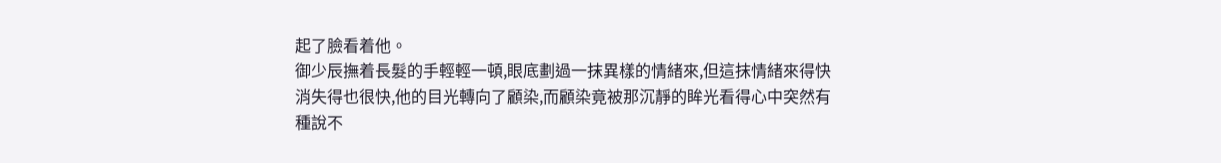起了臉看着他。
御少辰撫着長髮的手輕輕一頓,眼底劃過一抹異樣的情緒來,但這抹情緒來得快消失得也很快,他的目光轉向了顧染,而顧染竟被那沉靜的眸光看得心中突然有種說不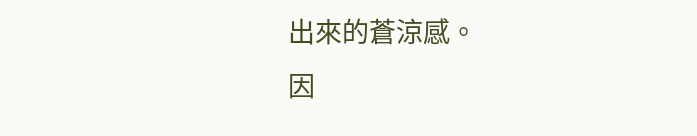出來的蒼涼感。
因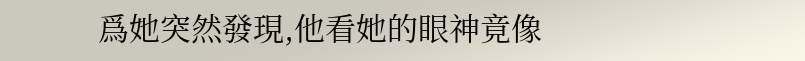爲她突然發現,他看她的眼神竟像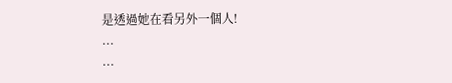是透過她在看另外一個人!
...
...